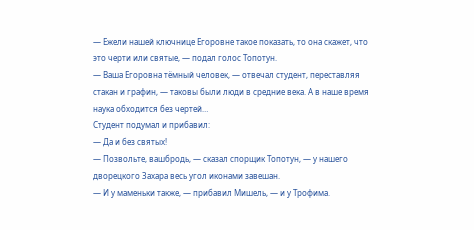— Ежели нашей ключнице Егоровне такое показать, то она скажет, что это черти или святые, — подал голос Топотун.
— Ваша Егоровна тёмный человек, — отвечал студент, переставляя стакан и графин, — таковы были люди в средние века. А в наше время наука обходится без чертей…
Студент подумал и прибавил:
— Да и без святых!
— Позвольте, вашбродь, — сказал спорщик Топотун, — у нашего дворецкого Захара весь угол иконами завешан.
— И у маменьки также, — прибавил Мишель, — и у Трофима.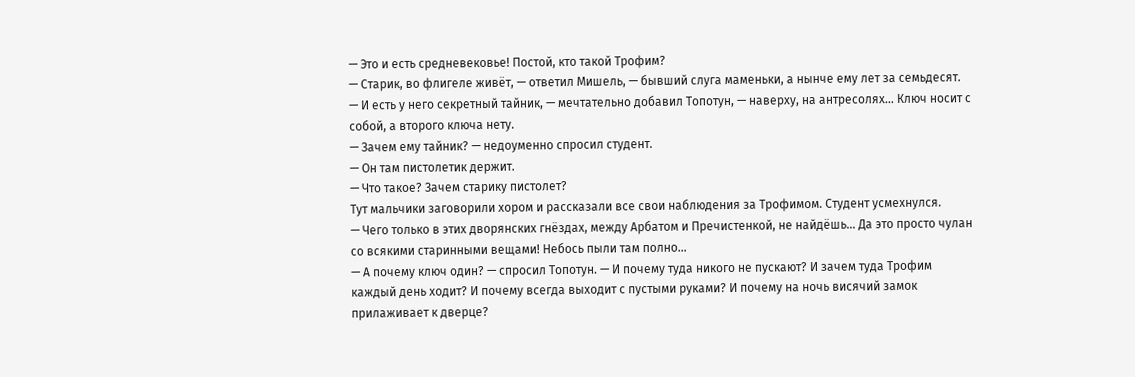— Это и есть средневековье! Постой, кто такой Трофим?
— Старик, во флигеле живёт, — ответил Мишель, — бывший слуга маменьки, а нынче ему лет за семьдесят.
— И есть у него секретный тайник, — мечтательно добавил Топотун, — наверху, на антресолях… Ключ носит с собой, а второго ключа нету.
— Зачем ему тайник? — недоуменно спросил студент.
— Он там пистолетик держит.
— Что такое? Зачем старику пистолет?
Тут мальчики заговорили хором и рассказали все свои наблюдения за Трофимом. Студент усмехнулся.
— Чего только в этих дворянских гнёздах, между Арбатом и Пречистенкой, не найдёшь… Да это просто чулан со всякими старинными вещами! Небось пыли там полно…
— А почему ключ один? — спросил Топотун. — И почему туда никого не пускают? И зачем туда Трофим каждый день ходит? И почему всегда выходит с пустыми руками? И почему на ночь висячий замок прилаживает к дверце?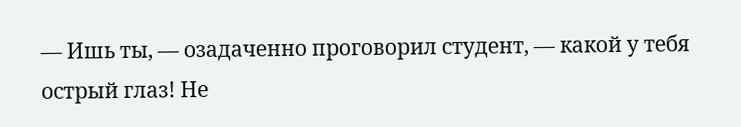— Ишь ты, — озадаченно проговорил студент, — какой у тебя острый глаз! Не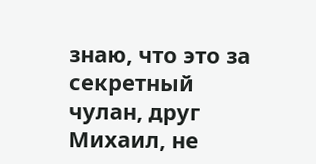знаю, что это за секретный чулан, друг Михаил, не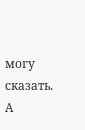могу сказать. А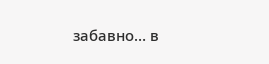забавно… в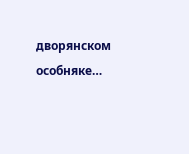дворянском особняке…